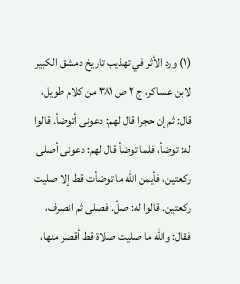(١) ورد الأثر في تهذيب تاريخ دمشق الكبير لابن عساكر، ج ٢ ص ٣٨١ من كلام طويل، قال: ثم إن حجرا قال لهم: دعونى أتوضأ. قالوا له: توضأ، فلما توضأ قال لهم: دعونى أصلى ركعتين، فأيمن الله ما توضأت قط إلا صليت ركعتين. قالوا له: صلّ. فصلى ثم انصرف، فقال: والله ما صليت صلاة قط أقصر منها،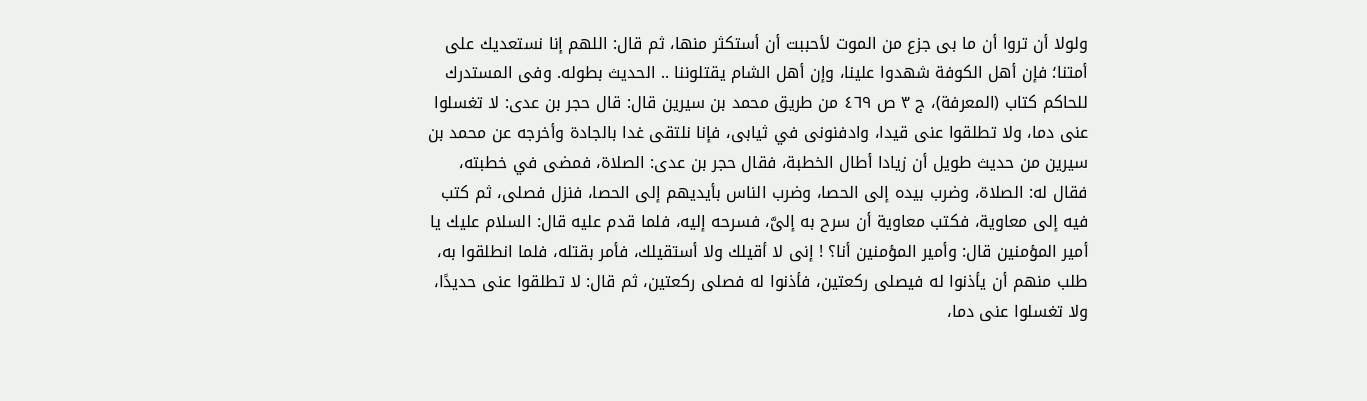ولولا أن تروا أن ما بى جزع من الموت لأحببت أن أستكثر منها، ثم قال: اللهم إنا نستعديك على أمتنا؛ فإن أهل الكوفة شهدوا علينا، وإن أهل الشام يقتلوننا .. الحديث بطوله. وفى المستدرك للحاكم كتاب (المعرفة)، ج ٣ ص ٤٦٩ من طريق محمد بن سيرين قال: قال حجر بن عدى: لا تغسلوا عنى دما، ولا تطلقوا عنى قيدا، وادفنونى في ثيابى، فإنا نلتقى غدا بالجادة وأخرجه عن محمد بن سيرين من حديث طويل أن زيادا أطال الخطبة، فقال حجر بن عدى: الصلاة، فمضى في خطبته، فقال له: الصلاة، وضرب بيده إلى الحصا، وضرب الناس بأيديهم إلى الحصا، فنزل فصلى، ثم كتب فيه إلى معاوية، فكتب معاوية أن سرح به إلىَّ، فسرحه إليه، فلما قدم عليه قال: السلام عليك يا أمير المؤمنين قال: وأمير المؤمنين أنا؟ ! إنى لا أقيلك ولا أستقيلك، فأمر بقتله، فلما انطلقوا به، طلب منهم أن يأذنوا له فيصلى ركعتين، فأذنوا له فصلى ركعتين، ثم قال: لا تطلقوا عنى حديدًا، ولا تغسلوا عنى دما،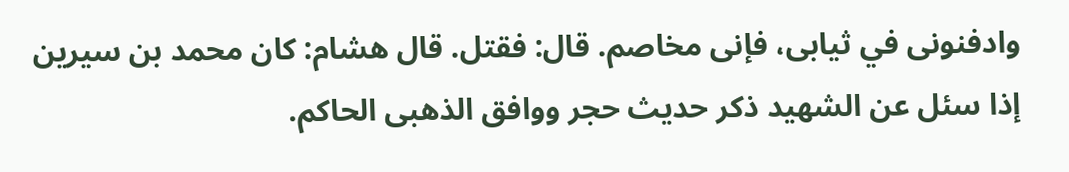وادفنونى في ثيابى، فإنى مخاصم. قال: فقتل. قال هشام: كان محمد بن سيرين إذا سئل عن الشهيد ذكر حديث حجر ووافق الذهبى الحاكم.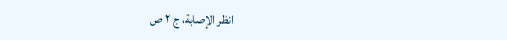انظر الإصابة، ج ٢ ص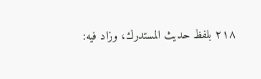٢١٨ بلفظ حديث المستدرك، وزاد فيه: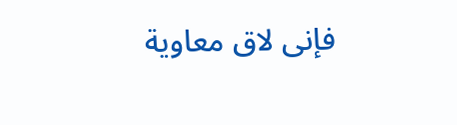فإنى لاق معاوية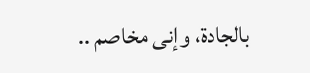بالجادة، وإنى مخاصم ..